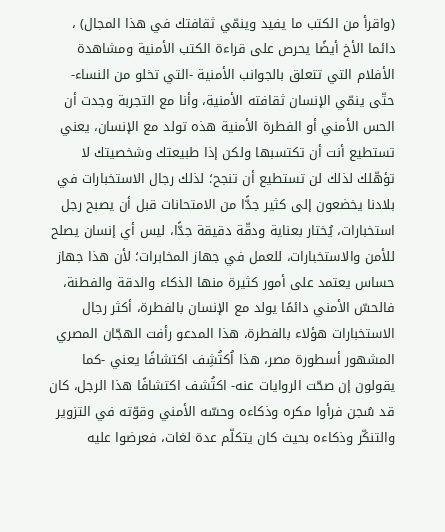(واقرأ من الكتب ما يفيد وينمّي ثقافتك في هذا المجال) ، دائما الأخ أيضًا يحرص على قراءة الكتب الأمنية ومشاهدة الأفلام التي تتعلق بالجوانب الأمنية -التي تخلو من النساء- حتّى ينمّي الإنسان ثقافته الأمنية، وأنا مع التجربة وجدت أن الحس الأمني أو الفطرة الأمنية هذه تولد مع الإنسان، يعني تستطيع أنت أن تكتسبها ولكن إذا طبيعتك وشخصيتك لا تؤهّلك لذلك لن تستطيع أن تنجح؛ لذلك رجال الاستخبارات في بلادنا يخضعون إلى كثير جدًّا من الامتحانات قبل أن يصبح رجل استخبارات، يُختار بعناية ودقّة دقيقة جدًّا، ليس أي إنسان يصلح للأمن والاستخبارات، للعمل في جهاز المخابرات؛ لأن هذا جهاز حساس يعتمد على أمور كثيرة منها الذكاء والدقة والفطنة، فالحسّ الأمني دائمًا يولد مع الإنسان بالفطرة، أكثر رجال الاستخبارات هؤلاء بالفطرة، هذا المدعو رأفت الهجّان المصري المشهور أسطورة مصر، هذا اُكتُشِف اكتشافًا يعني -كما يقولون إن صحّت الروايات عنه- اكتُشف اكتشافًا هذا الرجل، كان قد سُجن فرأوا مكره وذكاءه وحسّه الأمني وقوّته في التزوير والتنكّر وذكاءه بحيث كان يتكلّم عدة لغات، فعرضوا عليه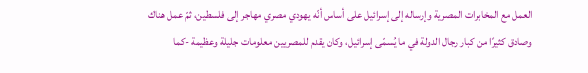العمل مع المخابرات المصرية وإرساله إلى إسرائيل على أساس أنّه يهودي مصري مهاجر إلى فلسطين، ثمّ عمل هناك وصادق كثيرًا من كبار رجال الدولة في ما يُسمّى إسرائيل، وكان يقدم للمصريين معلومات جليلة وعظيمة -كما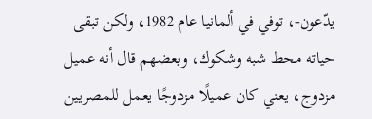يدّعون-، توفي في ألمانيا عام 1982، ولكن تبقى حياته محط شبه وشكوك، وبعضهم قال أنه عميل مزدوج، يعني كان عميلًا مزدوجًا يعمل للمصريين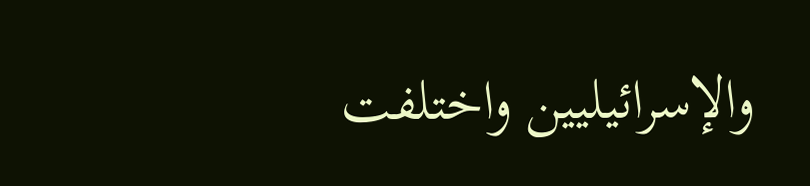والإسرائيليين واختلفت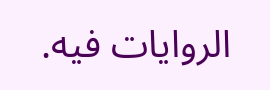الروايات فيه.